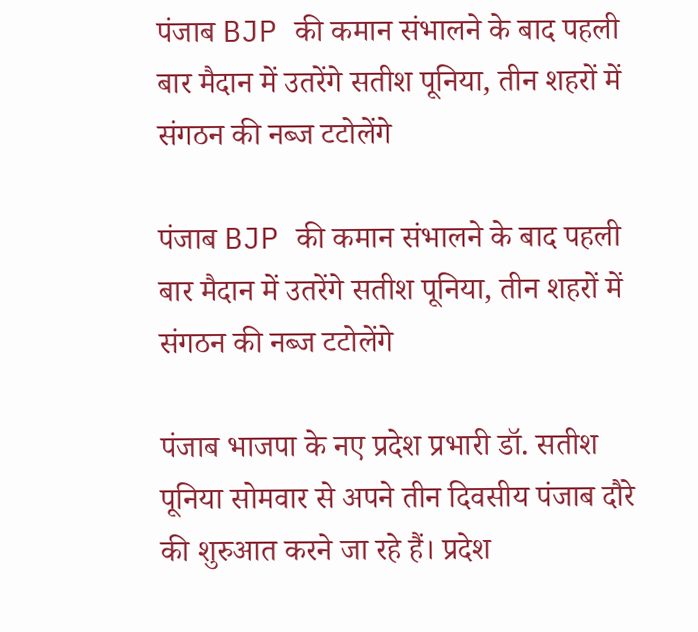पंजाब BJP की कमान संभालने के बाद पहली बार मैदान में उतरेंगे सतीश पूनिया, तीन शहरों में संगठन की नब्ज टटोलेंगे

पंजाब BJP की कमान संभालने के बाद पहली बार मैदान में उतरेंगे सतीश पूनिया, तीन शहरों में संगठन की नब्ज टटोलेंगे

पंजाब भाजपा के नए प्रदेश प्रभारी डॉ. सतीश पूनिया सोमवार से अपने तीन दिवसीय पंजाब दौरे की शुरुआत करने जा रहे हैं। प्रदेश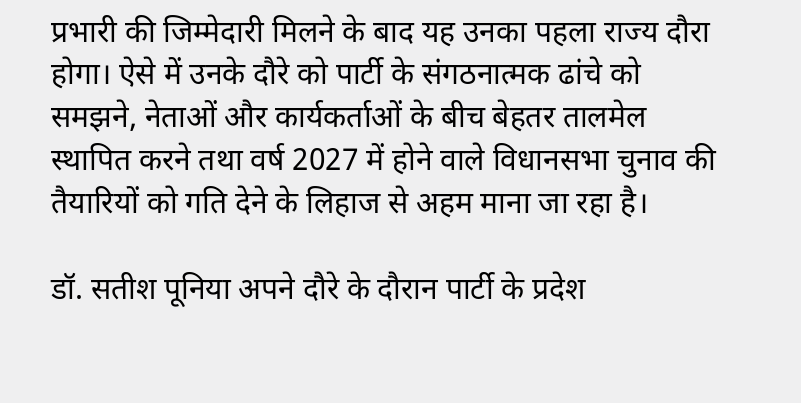प्रभारी की जिम्मेदारी मिलने के बाद यह उनका पहला राज्य दौरा होगा। ऐसे में उनके दौरे को पार्टी के संगठनात्मक ढांचे को समझने, नेताओं और कार्यकर्ताओं के बीच बेहतर तालमेल स्थापित करने तथा वर्ष 2027 में होने वाले विधानसभा चुनाव की तैयारियों को गति देने के लिहाज से अहम माना जा रहा है।

डॉ. सतीश पूनिया अपने दौरे के दौरान पार्टी के प्रदेश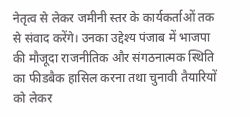नेतृत्व से लेकर जमीनी स्तर के कार्यकर्ताओं तक से संवाद करेंगे। उनका उद्देश्य पंजाब में भाजपा की मौजूदा राजनीतिक और संगठनात्मक स्थिति का फीडबैक हासिल करना तथा चुनावी तैयारियों को लेकर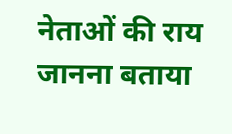नेताओं की राय जानना बताया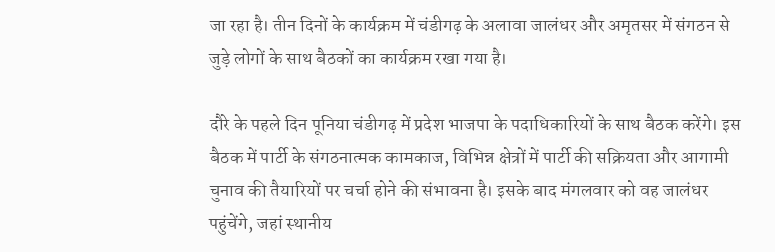जा रहा है। तीन दिनों के कार्यक्रम में चंडीगढ़ के अलावा जालंधर और अमृतसर में संगठन से जुड़े लोगों के साथ बैठकों का कार्यक्रम रखा गया है।

दौरे के पहले दिन पूनिया चंडीगढ़ में प्रदेश भाजपा के पदाधिकारियों के साथ बैठक करेंगे। इस बैठक में पार्टी के संगठनात्मक कामकाज, विभिन्न क्षेत्रों में पार्टी की सक्रियता और आगामी चुनाव की तैयारियों पर चर्चा होने की संभावना है। इसके बाद मंगलवार को वह जालंधर पहुंचेंगे, जहां स्थानीय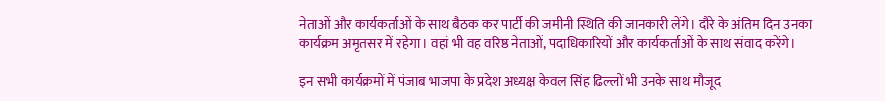नेताओं और कार्यकर्ताओं के साथ बैठक कर पार्टी की जमीनी स्थिति की जानकारी लेंगे। दौरे के अंतिम दिन उनका कार्यक्रम अमृतसर में रहेगा। वहां भी वह वरिष्ठ नेताओं, पदाधिकारियों और कार्यकर्ताओं के साथ संवाद करेंगे।

इन सभी कार्यक्रमों में पंजाब भाजपा के प्रदेश अध्यक्ष केवल सिंह ढिल्लों भी उनके साथ मौजूद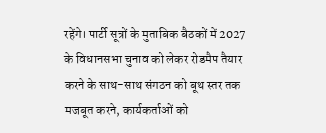रहेंगे। पार्टी सूत्रों के मुताबिक बैठकों में 2027 के विधानसभा चुनाव को लेकर रोडमैप तैयार करने के साथ-साथ संगठन को बूथ स्तर तक मजबूत करने, कार्यकर्ताओं को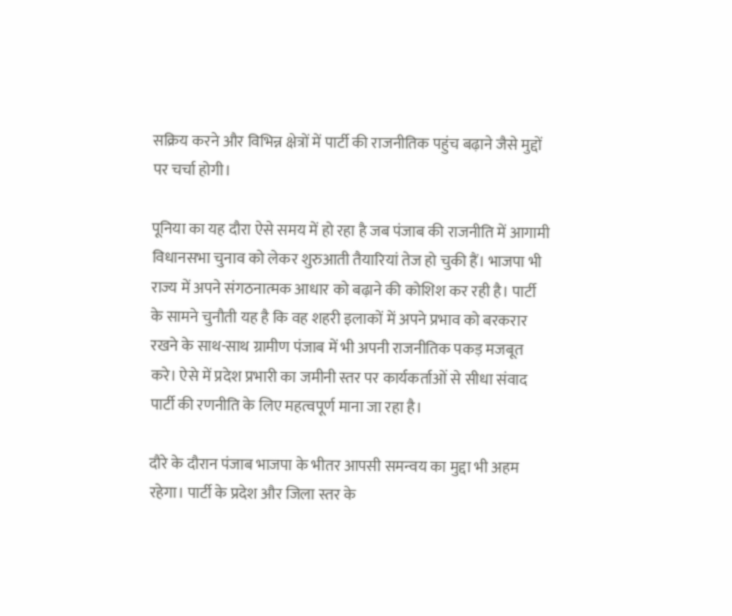सक्रिय करने और विभिन्न क्षेत्रों में पार्टी की राजनीतिक पहुंच बढ़ाने जैसे मुद्दों पर चर्चा होगी।

पूनिया का यह दौरा ऐसे समय में हो रहा है जब पंजाब की राजनीति में आगामी विधानसभा चुनाव को लेकर शुरुआती तैयारियां तेज हो चुकी हैं। भाजपा भी राज्य में अपने संगठनात्मक आधार को बढ़ाने की कोशिश कर रही है। पार्टी के सामने चुनौती यह है कि वह शहरी इलाकों में अपने प्रभाव को बरकरार रखने के साथ-साथ ग्रामीण पंजाब में भी अपनी राजनीतिक पकड़ मजबूत करे। ऐसे में प्रदेश प्रभारी का जमीनी स्तर पर कार्यकर्ताओं से सीधा संवाद पार्टी की रणनीति के लिए महत्वपूर्ण माना जा रहा है।

दौरे के दौरान पंजाब भाजपा के भीतर आपसी समन्वय का मुद्दा भी अहम रहेगा। पार्टी के प्रदेश और जिला स्तर के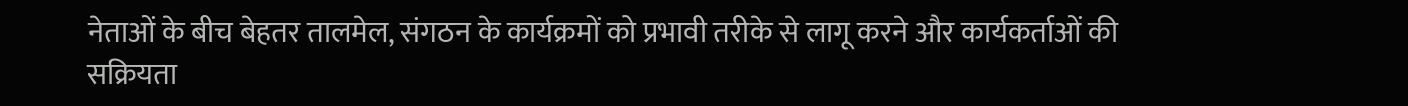नेताओं के बीच बेहतर तालमेल, संगठन के कार्यक्रमों को प्रभावी तरीके से लागू करने और कार्यकर्ताओं की सक्रियता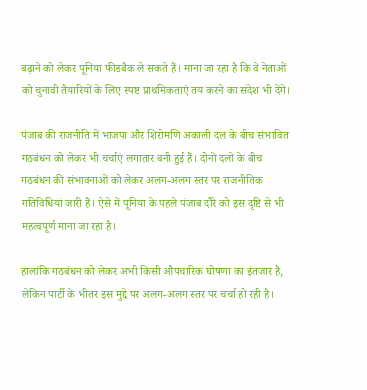बढ़ाने को लेकर पूनिया फीडबैक ले सकते हैं। माना जा रहा है कि वे नेताओं को चुनावी तैयारियों के लिए स्पष्ट प्राथमिकताएं तय करने का संदेश भी देंगे।

पंजाब की राजनीति में भाजपा और शिरोमणि अकाली दल के बीच संभावित गठबंधन को लेकर भी चर्चाएं लगातार बनी हुई हैं। दोनों दलों के बीच गठबंधन की संभावनाओं को लेकर अलग-अलग स्तर पर राजनीतिक गतिविधियां जारी हैं। ऐसे में पूनिया के पहले पंजाब दौरे को इस दृष्टि से भी महत्वपूर्ण माना जा रहा है।

हालांकि गठबंधन को लेकर अभी किसी औपचारिक घोषणा का इंतजार है, लेकिन पार्टी के भीतर इस मुद्दे पर अलग-अलग स्तर पर चर्चा हो रही है।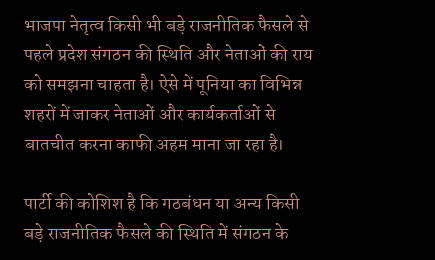भाजपा नेतृत्व किसी भी बड़े राजनीतिक फैसले से पहले प्रदेश संगठन की स्थिति और नेताओं की राय को समझना चाहता है। ऐसे में पूनिया का विभिन्न शहरों में जाकर नेताओं और कार्यकर्ताओं से बातचीत करना काफी अहम माना जा रहा है।

पार्टी की कोशिश है कि गठबंधन या अन्य किसी बड़े राजनीतिक फैसले की स्थिति में संगठन के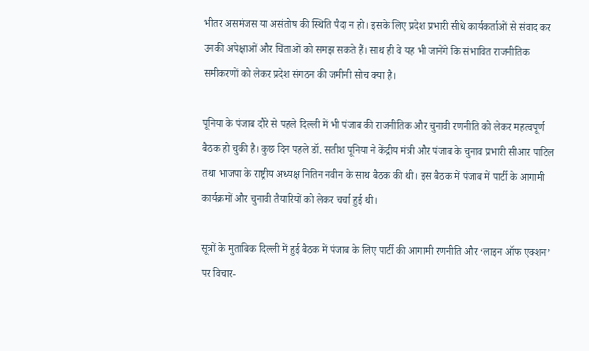भीतर असमंजस या असंतोष की स्थिति पैदा न हो। इसके लिए प्रदेश प्रभारी सीधे कार्यकर्ताओं से संवाद कर उनकी अपेक्षाओं और चिंताओं को समझ सकते हैं। साथ ही वे यह भी जानेंगे कि संभावित राजनीतिक समीकरणों को लेकर प्रदेश संगठन की जमीनी सोच क्या है।

पूनिया के पंजाब दौरे से पहले दिल्ली में भी पंजाब की राजनीतिक और चुनावी रणनीति को लेकर महत्वपूर्ण बैठक हो चुकी है। कुछ दिन पहले डॉ. सतीश पूनिया ने केंद्रीय मंत्री और पंजाब के चुनाव प्रभारी सीआर पाटिल तथा भाजपा के राष्ट्रीय अध्यक्ष नितिन नवीन के साथ बैठक की थी। इस बैठक में पंजाब में पार्टी के आगामी कार्यक्रमों और चुनावी तैयारियों को लेकर चर्चा हुई थी।

सूत्रों के मुताबिक दिल्ली में हुई बैठक में पंजाब के लिए पार्टी की आगामी रणनीति और ‘लाइन ऑफ एक्शन’ पर विचार-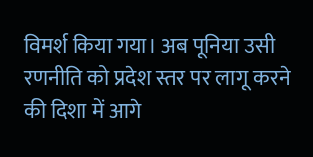विमर्श किया गया। अब पूनिया उसी रणनीति को प्रदेश स्तर पर लागू करने की दिशा में आगे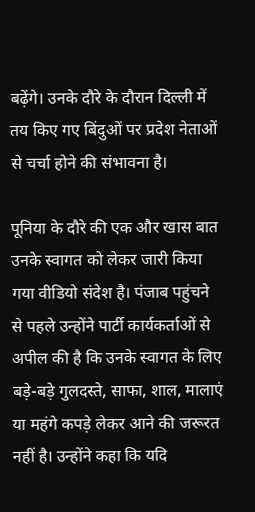बढ़ेंगे। उनके दौरे के दौरान दिल्ली में तय किए गए बिंदुओं पर प्रदेश नेताओं से चर्चा होने की संभावना है।

पूनिया के दौरे की एक और खास बात उनके स्वागत को लेकर जारी किया गया वीडियो संदेश है। पंजाब पहुंचने से पहले उन्होंने पार्टी कार्यकर्ताओं से अपील की है कि उनके स्वागत के लिए बड़े-बड़े गुलदस्ते, साफा, शाल, मालाएं या महंगे कपड़े लेकर आने की जरूरत नहीं है। उन्होंने कहा कि यदि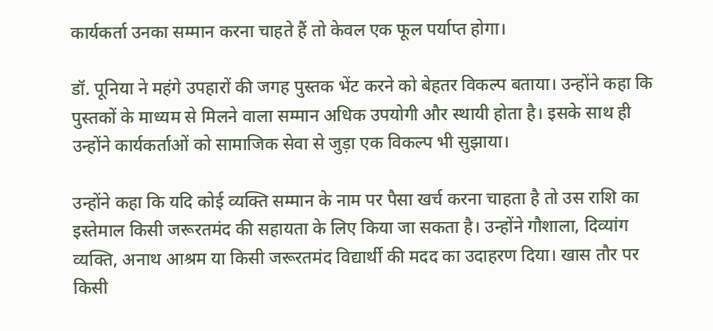कार्यकर्ता उनका सम्मान करना चाहते हैं तो केवल एक फूल पर्याप्त होगा।

डॉ. पूनिया ने महंगे उपहारों की जगह पुस्तक भेंट करने को बेहतर विकल्प बताया। उन्होंने कहा कि पुस्तकों के माध्यम से मिलने वाला सम्मान अधिक उपयोगी और स्थायी होता है। इसके साथ ही उन्होंने कार्यकर्ताओं को सामाजिक सेवा से जुड़ा एक विकल्प भी सुझाया।

उन्होंने कहा कि यदि कोई व्यक्ति सम्मान के नाम पर पैसा खर्च करना चाहता है तो उस राशि का इस्तेमाल किसी जरूरतमंद की सहायता के लिए किया जा सकता है। उन्होंने गौशाला, दिव्यांग व्यक्ति, अनाथ आश्रम या किसी जरूरतमंद विद्यार्थी की मदद का उदाहरण दिया। खास तौर पर किसी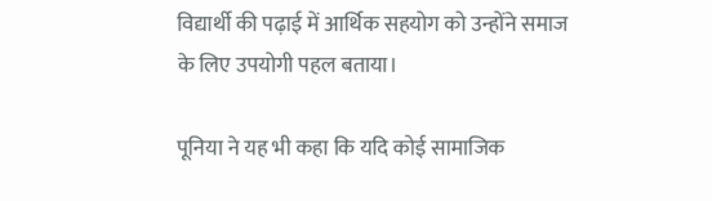विद्यार्थी की पढ़ाई में आर्थिक सहयोग को उन्होंने समाज के लिए उपयोगी पहल बताया।

पूनिया ने यह भी कहा कि यदि कोई सामाजिक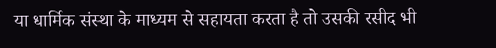या धार्मिक संस्था के माध्यम से सहायता करता है तो उसकी रसीद भी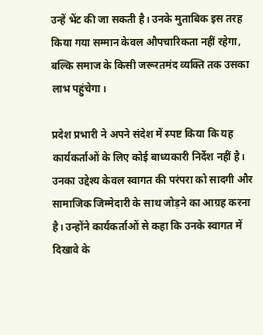उन्हें भेंट की जा सकती है। उनके मुताबिक इस तरह किया गया सम्मान केवल औपचारिकता नहीं रहेगा, बल्कि समाज के किसी जरूरतमंद व्यक्ति तक उसका लाभ पहुंचेगा।

प्रदेश प्रभारी ने अपने संदेश में स्पष्ट किया कि यह कार्यकर्ताओं के लिए कोई बाध्यकारी निर्देश नहीं है। उनका उद्देश्य केवल स्वागत की परंपरा को सादगी और सामाजिक जिम्मेदारी के साथ जोड़ने का आग्रह करना है। उन्होंने कार्यकर्ताओं से कहा कि उनके स्वागत में दिखावे के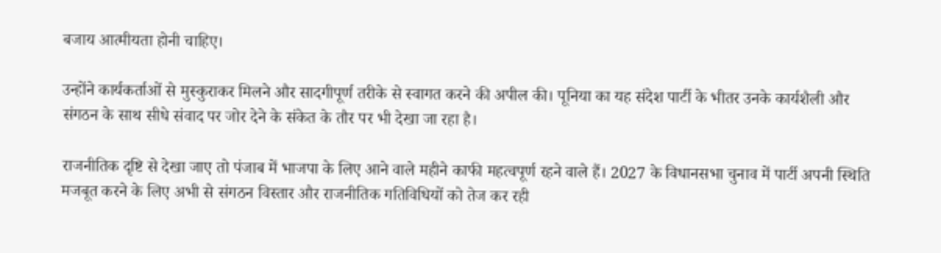बजाय आत्मीयता होनी चाहिए।

उन्होंने कार्यकर्ताओं से मुस्कुराकर मिलने और सादगीपूर्ण तरीके से स्वागत करने की अपील की। पूनिया का यह संदेश पार्टी के भीतर उनके कार्यशैली और संगठन के साथ सीधे संवाद पर जोर देने के संकेत के तौर पर भी देखा जा रहा है।

राजनीतिक दृष्टि से देखा जाए तो पंजाब में भाजपा के लिए आने वाले महीने काफी महत्वपूर्ण रहने वाले हैं। 2027 के विधानसभा चुनाव में पार्टी अपनी स्थिति मजबूत करने के लिए अभी से संगठन विस्तार और राजनीतिक गतिविधियों को तेज कर रही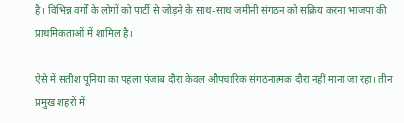है। विभिन्न वर्गों के लोगों को पार्टी से जोड़ने के साथ-साथ जमीनी संगठन को सक्रिय करना भाजपा की प्राथमिकताओं में शामिल है।

ऐसे में सतीश पूनिया का पहला पंजाब दौरा केवल औपचारिक संगठनात्मक दौरा नहीं माना जा रहा। तीन प्रमुख शहरों में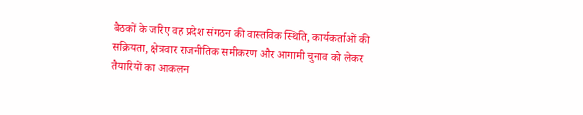बैठकों के जरिए वह प्रदेश संगठन की वास्तविक स्थिति, कार्यकर्ताओं की सक्रियता, क्षेत्रवार राजनीतिक समीकरण और आगामी चुनाव को लेकर तैयारियों का आकलन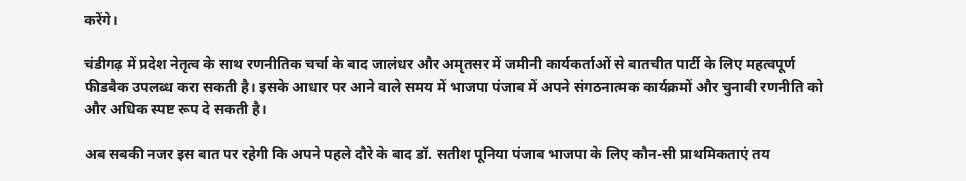करेंगे।

चंडीगढ़ में प्रदेश नेतृत्व के साथ रणनीतिक चर्चा के बाद जालंधर और अमृतसर में जमीनी कार्यकर्ताओं से बातचीत पार्टी के लिए महत्वपूर्ण फीडबैक उपलब्ध करा सकती है। इसके आधार पर आने वाले समय में भाजपा पंजाब में अपने संगठनात्मक कार्यक्रमों और चुनावी रणनीति को और अधिक स्पष्ट रूप दे सकती है।

अब सबकी नजर इस बात पर रहेगी कि अपने पहले दौरे के बाद डॉ. सतीश पूनिया पंजाब भाजपा के लिए कौन-सी प्राथमिकताएं तय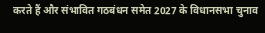करते हैं और संभावित गठबंधन समेत 2027 के विधानसभा चुनाव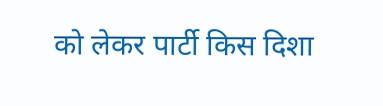को लेकर पार्टी किस दिशा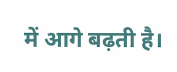में आगे बढ़ती है।